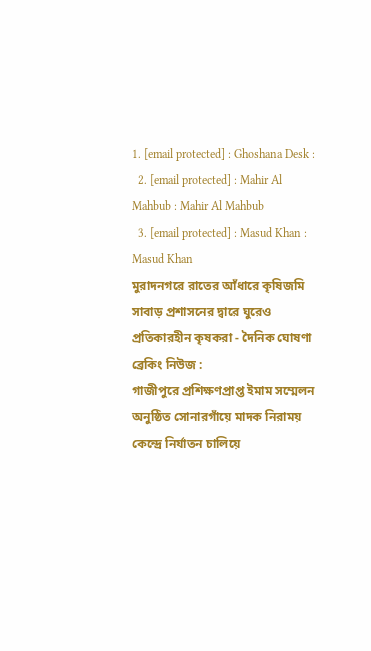1. [email protected] : Ghoshana Desk :
  2. [email protected] : Mahir Al Mahbub : Mahir Al Mahbub
  3. [email protected] : Masud Khan : Masud Khan
মুরাদনগরে রাতের আঁধারে কৃষিজমি সাবাড় প্রশাসনের দ্বারে ঘুরেও প্রতিকারহীন কৃষকরা - দৈনিক ঘোষণা
ব্রেকিং নিউজ :
গাজীপুরে প্রশিক্ষণপ্রাপ্ত ইমাম সম্মেলন অনুষ্ঠিত সোনারগাঁয়ে মাদক নিরাময় কেন্দ্রে নির্যাতন চালিয়ে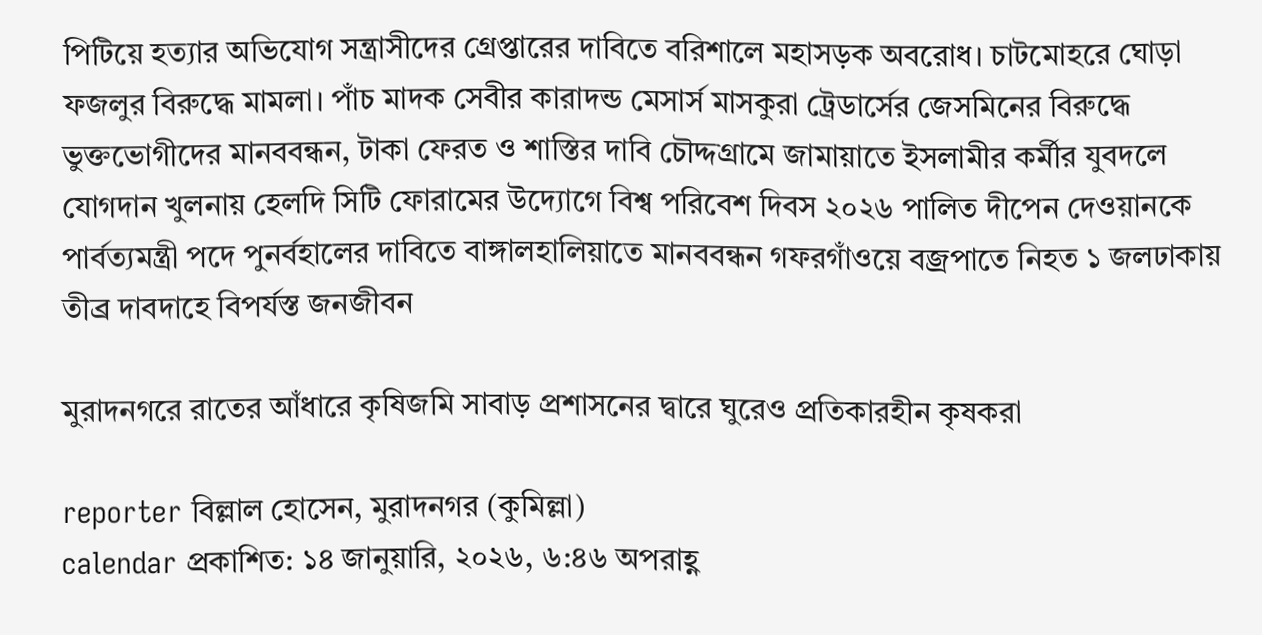পিটিয়ে হত্যার অভিযোগ সন্ত্রাসীদের গ্রেপ্তারের দাবিতে বরিশালে মহাসড়ক অবরোধ। চাটমোহরে ঘোড়া ফজলুর বিরুদ্ধে মামলা। পাঁচ মাদক সেবীর কারাদন্ড মেসার্স মাসকুরা ট্রেডার্সের জেসমিনের বিরুদ্ধে ভুক্তভোগীদের মানববন্ধন, টাকা ফেরত ও শাস্তির দাবি চৌদ্দগ্রামে জামায়াতে ইসলামীর কর্মীর যুবদলে যোগদান খুলনায় হেলদি সিটি ফোরামের উদ্যোগে বিশ্ব পরিবেশ দিবস ২০২৬ পালিত দীপেন দেওয়ানকে পার্বত্যমন্ত্রী পদে পুনর্বহালের দাবিতে বাঙ্গালহালিয়াতে মানববন্ধন গফরগাঁওয়ে বজ্রপাতে নিহত ১ জলঢাকায় তীব্র দাবদাহে বিপর্যস্ত জনজীবন

মুরাদনগরে রাতের আঁধারে কৃষিজমি সাবাড় প্রশাসনের দ্বারে ঘুরেও প্রতিকারহীন কৃষকরা

reporter বিল্লাল হোসেন, মুরাদনগর (কুমিল্লা)
calendar প্রকাশিত: ১৪ জানুয়ারি, ২০২৬, ৬:৪৬ অপরাহ্ণ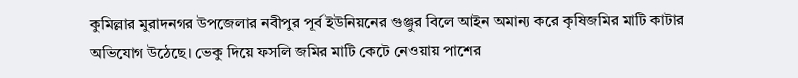কুমিল্লার মুরাদনগর উপজেলার নবীপুর পূর্ব ইউনিয়নের গুঞ্জুর বিলে আইন অমান্য করে কৃষিজমির মাটি কাটার অভিযোগ উঠেছে। ভেকু দিয়ে ফসলি জমির মাটি কেটে নেওয়ায় পাশের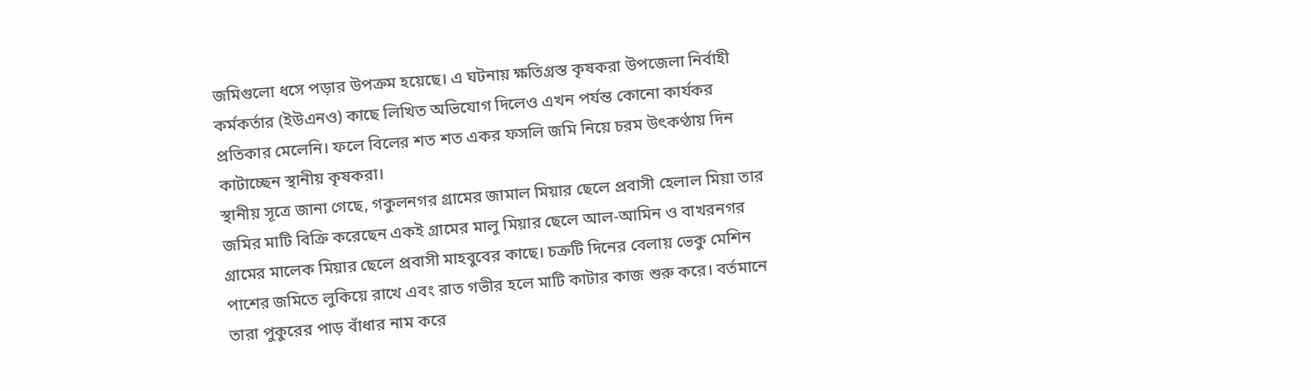জমিগুলো ধসে পড়ার উপক্রম হয়েছে। এ ঘটনায় ক্ষতিগ্রস্ত কৃষকরা উপজেলা নির্বাহী কর্মকর্তার (ইউএনও) কাছে লিখিত অভিযোগ দিলেও এখন পর্যন্ত কোনো কার্যকর প্রতিকার মেলেনি। ফলে বিলের শত শত একর ফসলি জমি নিয়ে চরম উৎকণ্ঠায় দিন কাটাচ্ছেন স্থানীয় কৃষকরা।
স্থানীয় সূত্রে জানা গেছে, গকুলনগর গ্রামের জামাল মিয়ার ছেলে প্রবাসী হেলাল মিয়া তার জমির মাটি বিক্রি করেছেন একই গ্রামের মালু মিয়ার ছেলে আল-আমিন ও বাখরনগর গ্রামের মালেক মিয়ার ছেলে প্রবাসী মাহবুবের কাছে। চক্রটি দিনের বেলায় ভেকু মেশিন পাশের জমিতে লুকিয়ে রাখে এবং রাত গভীর হলে মাটি কাটার কাজ শুরু করে। বর্তমানে তারা পুকুরের পাড় বাঁধার নাম করে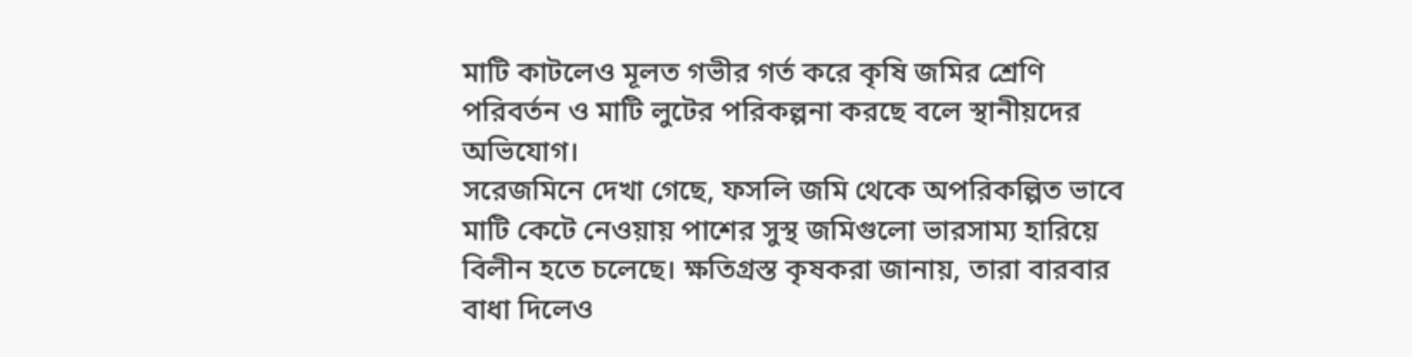মাটি কাটলেও মূলত গভীর গর্ত করে কৃষি জমির শ্রেণি পরিবর্তন ও মাটি লুটের পরিকল্পনা করছে বলে স্থানীয়দের অভিযোগ।
সরেজমিনে দেখা গেছে, ফসলি জমি থেকে অপরিকল্পিত ভাবে মাটি কেটে নেওয়ায় পাশের সুস্থ জমিগুলো ভারসাম্য হারিয়ে বিলীন হতে চলেছে। ক্ষতিগ্রস্ত কৃষকরা জানায়, তারা বারবার বাধা দিলেও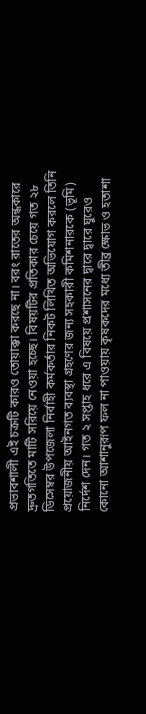প্রভাবশালী এই চক্রটি কারও তোয়াক্কা করছে না। বরং রাতের অন্ধকারে দ্রুতগতিতে মাটি সরিয়ে নেওয়া হচ্ছে। বিষয়টির প্রতিকার চেয়ে গত ২৮ ডিসেম্বর উপজেলা নির্বাহী কর্মকর্তার নিকট লিখিত অভিযোগ করলে তিনি প্রয়োজনীয় আইনগত ব্যবস্থা গ্রহণের জন্য সহকারী কমিশনারকে (ভূমি) নির্দেশ দেন। গত ২ সপ্তাহ ধরে এ বিষয়ে প্রশাসনের দ্বারে দ্বারে ঘুরেও কোনো আশানুরূপ ফল না পাওয়ায় কৃষকদের মধ্যে তীব্র ক্ষোভ ও হতাশা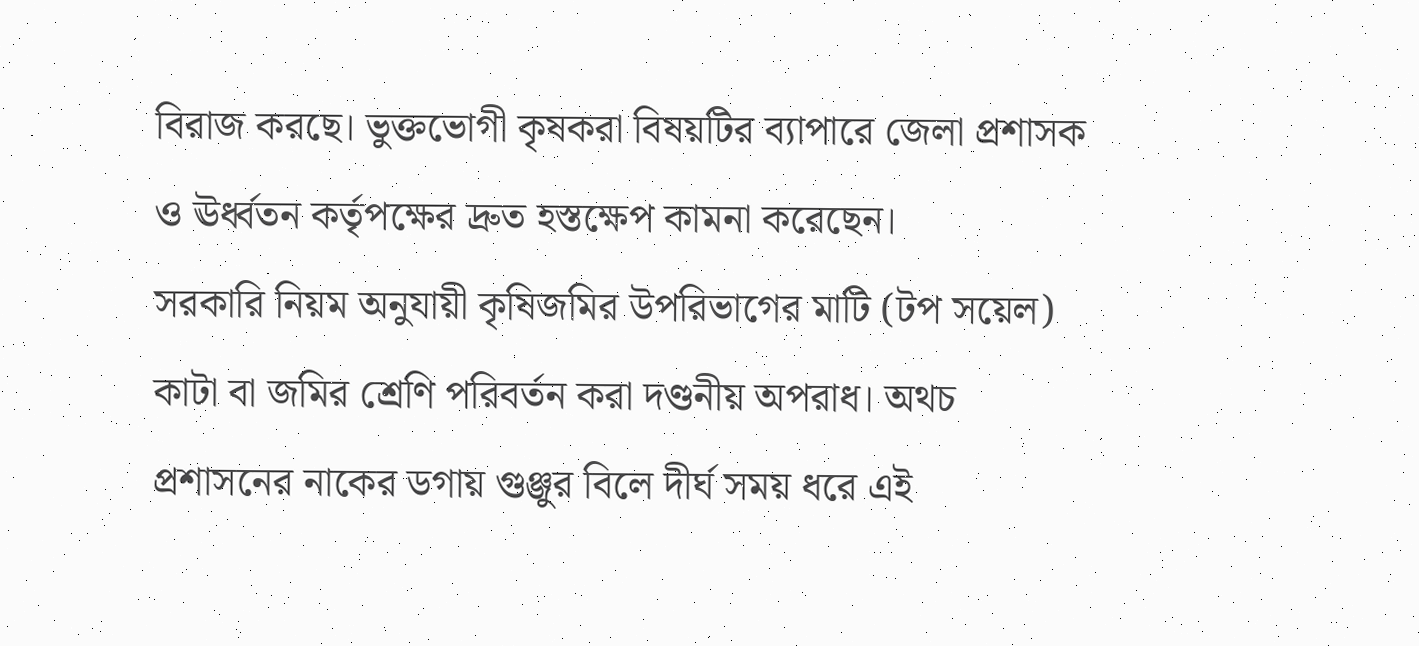বিরাজ করছে। ভুক্তভোগী কৃষকরা বিষয়টির ব্যাপারে জেলা প্রশাসক ও ঊর্ধ্বতন কর্তৃপক্ষের দ্রুত হস্তক্ষেপ কামনা করেছেন।
সরকারি নিয়ম অনুযায়ী কৃষিজমির উপরিভাগের মাটি (টপ সয়েল) কাটা বা জমির শ্রেণি পরিবর্তন করা দণ্ডনীয় অপরাধ। অথচ প্রশাসনের নাকের ডগায় গুঞ্জুর বিলে দীর্ঘ সময় ধরে এই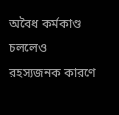অবৈধ কর্মকাণ্ড চললেও রহস্যজনক কারণে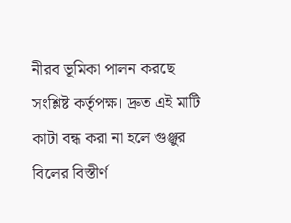নীরব ভূমিকা পালন করছে সংশ্লিষ্ট কর্তৃপক্ষ। দ্রুত এই মাটি কাটা বন্ধ করা না হলে গুঞ্জুর বিলের বিস্তীর্ণ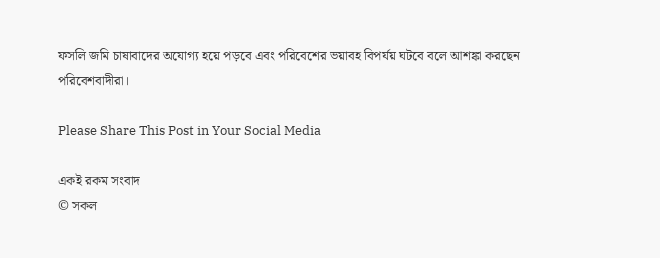ফসলি জমি চাষাবাদের অযোগ্য হয়ে পড়বে এবং পরিবেশের ভয়াবহ বিপর্যয় ঘটবে বলে আশঙ্কা করছেন পরিবেশবাদীরা।

Please Share This Post in Your Social Media

একই রকম সংবাদ
© সকল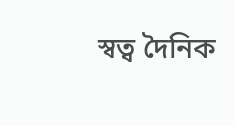স্বত্ব দৈনিক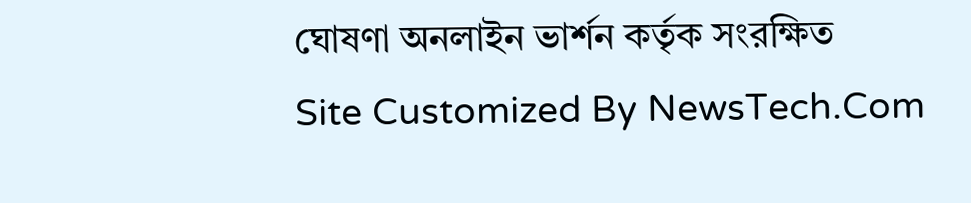ঘোষণা অনলাইন ভার্শন কর্তৃক সংরক্ষিত
Site Customized By NewsTech.Com